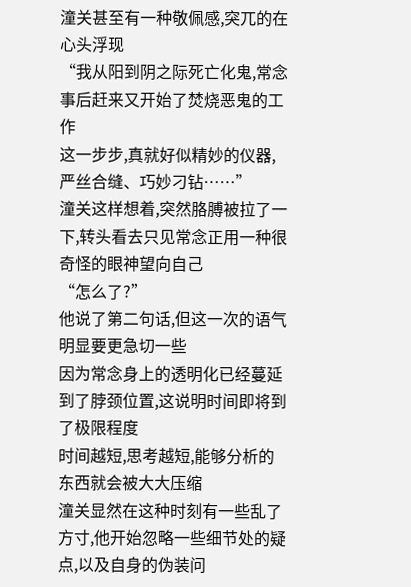潼关甚至有一种敬佩感,突兀的在心头浮现
“我从阳到阴之际死亡化鬼,常念事后赶来又开始了焚烧恶鬼的工作
这一步步,真就好似精妙的仪器,严丝合缝、巧妙刁钻……”
潼关这样想着,突然胳膊被拉了一下,转头看去只见常念正用一种很奇怪的眼神望向自己
“怎么了?”
他说了第二句话,但这一次的语气明显要更急切一些
因为常念身上的透明化已经蔓延到了脖颈位置,这说明时间即将到了极限程度
时间越短,思考越短,能够分析的东西就会被大大压缩
潼关显然在这种时刻有一些乱了方寸,他开始忽略一些细节处的疑点,以及自身的伪装问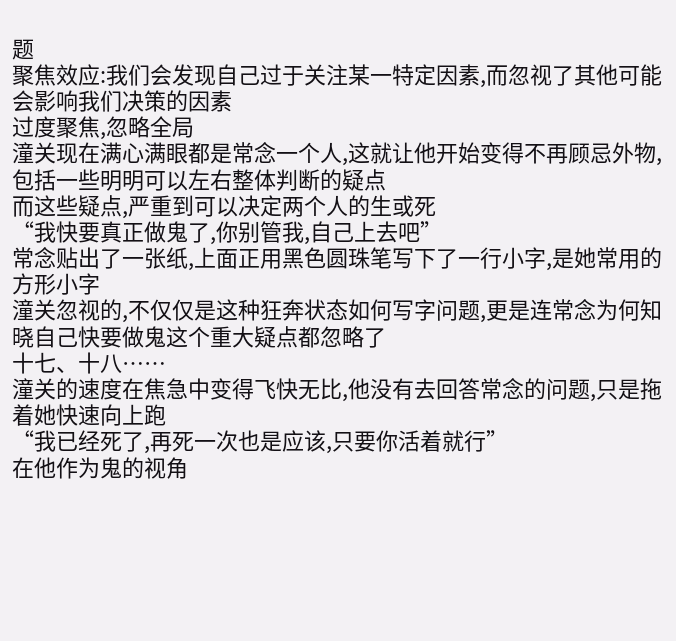题
聚焦效应:我们会发现自己过于关注某一特定因素,而忽视了其他可能会影响我们决策的因素
过度聚焦,忽略全局
潼关现在满心满眼都是常念一个人,这就让他开始变得不再顾忌外物,包括一些明明可以左右整体判断的疑点
而这些疑点,严重到可以决定两个人的生或死
“我快要真正做鬼了,你别管我,自己上去吧”
常念贴出了一张纸,上面正用黑色圆珠笔写下了一行小字,是她常用的方形小字
潼关忽视的,不仅仅是这种狂奔状态如何写字问题,更是连常念为何知晓自己快要做鬼这个重大疑点都忽略了
十七、十八……
潼关的速度在焦急中变得飞快无比,他没有去回答常念的问题,只是拖着她快速向上跑
“我已经死了,再死一次也是应该,只要你活着就行”
在他作为鬼的视角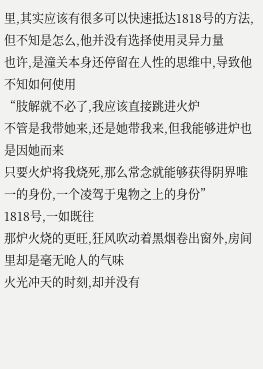里,其实应该有很多可以快速抵达1818号的方法,但不知是怎么,他并没有选择使用灵异力量
也许,是潼关本身还停留在人性的思维中,导致他不知如何使用
“肢解就不必了,我应该直接跳进火炉
不管是我带她来,还是她带我来,但我能够进炉也是因她而来
只要火炉将我烧死,那么常念就能够获得阴界唯一的身份,一个凌驾于鬼物之上的身份”
1818号,一如既往
那炉火烧的更旺,狂风吹动着黑烟卷出窗外,房间里却是毫无呛人的气味
火光冲天的时刻,却并没有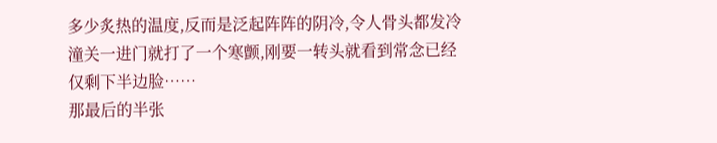多少炙热的温度,反而是泛起阵阵的阴冷,令人骨头都发冷
潼关一进门就打了一个寒颤,刚要一转头就看到常念已经仅剩下半边脸……
那最后的半张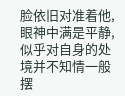脸依旧对准着他,眼神中满是平静,似乎对自身的处境并不知情一般
摆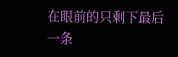在眼前的只剩下最后一条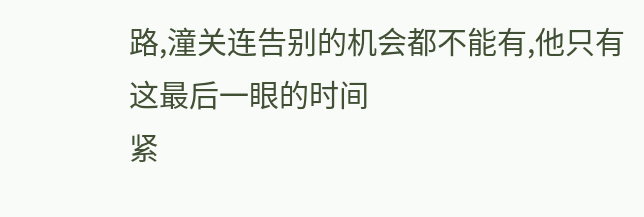路,潼关连告别的机会都不能有,他只有这最后一眼的时间
紧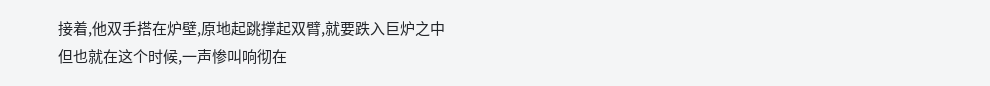接着,他双手搭在炉壁,原地起跳撑起双臂,就要跌入巨炉之中
但也就在这个时候,一声惨叫响彻在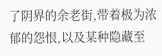了阴界的余老街,带着极为浓郁的怨恨,以及某种隐藏至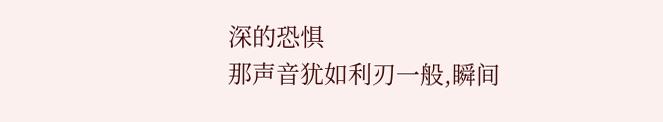深的恐惧
那声音犹如利刃一般,瞬间